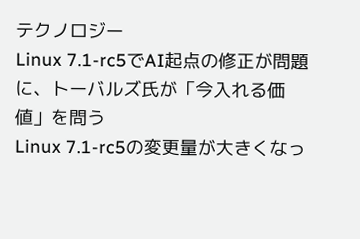テクノロジー
Linux 7.1-rc5でAI起点の修正が問題に、トーバルズ氏が「今入れる価値」を問う
Linux 7.1-rc5の変更量が大きくなっ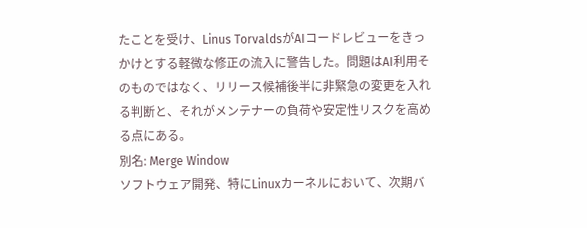たことを受け、Linus TorvaldsがAIコードレビューをきっかけとする軽微な修正の流入に警告した。問題はAI利用そのものではなく、リリース候補後半に非緊急の変更を入れる判断と、それがメンテナーの負荷や安定性リスクを高める点にある。
別名: Merge Window
ソフトウェア開発、特にLinuxカーネルにおいて、次期バ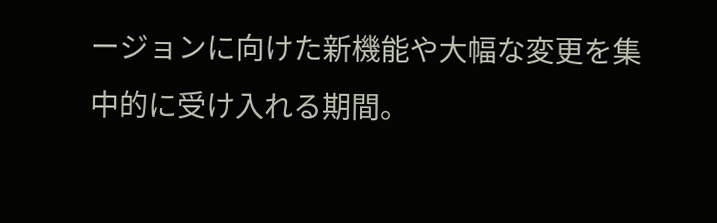ージョンに向けた新機能や大幅な変更を集中的に受け入れる期間。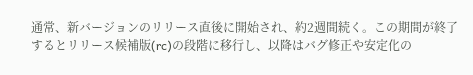通常、新バージョンのリリース直後に開始され、約2週間続く。この期間が終了するとリリース候補版(rc)の段階に移行し、以降はバグ修正や安定化の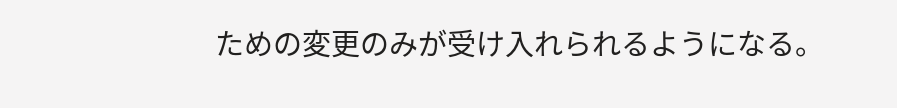ための変更のみが受け入れられるようになる。